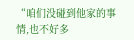“咱们没碰到他家的事情,也不好多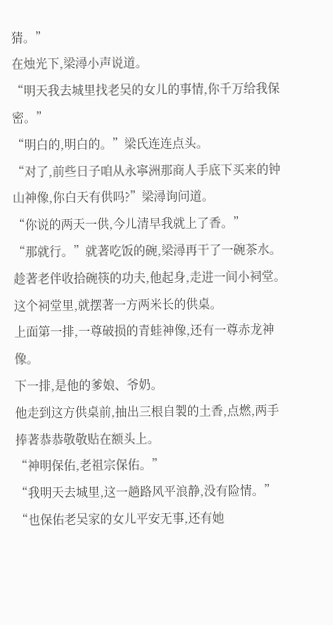猜。”
在烛光下,梁潯小声说道。
“明天我去城里找老吴的女儿的事情,你千万给我保密。”
“明白的,明白的。”梁氏连连点头。
“对了,前些日子咱从永寧洲那商人手底下买来的钟山神像,你白天有供吗?”梁潯询问道。
“你说的两天一供,今儿清早我就上了香。”
“那就行。”就著吃饭的碗,梁潯再干了一碗茶水。
趁著老伴收拾碗筷的功夫,他起身,走进一间小祠堂。
这个祠堂里,就摆著一方两米长的供桌。
上面第一排,一尊破损的青蛙神像,还有一尊赤龙神像。
下一排,是他的爹娘、爷奶。
他走到这方供桌前,抽出三根自製的土香,点燃,两手捧著恭恭敬敬贴在额头上。
“神明保佑,老祖宗保佑。”
“我明天去城里,这一趟路风平浪静,没有险情。”
“也保佑老吴家的女儿平安无事,还有她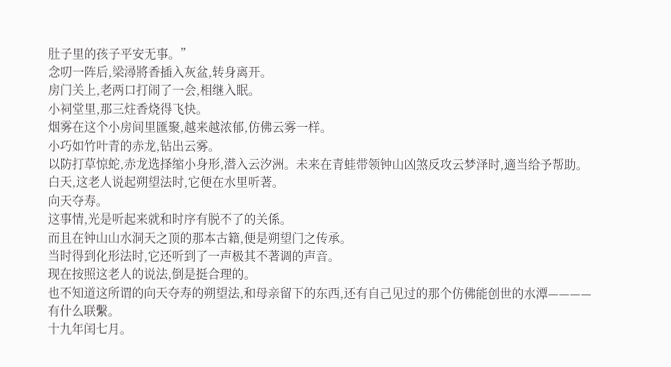肚子里的孩子平安无事。”
念叨一阵后,梁潯將香插入灰盆,转身离开。
房门关上,老两口打闹了一会,相继入眠。
小祠堂里,那三炷香烧得飞快。
烟雾在这个小房间里匯聚,越来越浓郁,仿佛云雾一样。
小巧如竹叶青的赤龙,钻出云雾。
以防打草惊蛇,赤龙选择缩小身形,潜入云汐洲。未来在青蛙带领钟山凶煞反攻云梦泽时,適当给予帮助。
白天,这老人说起朔望法时,它便在水里听著。
向天夺寿。
这事情,光是听起来就和时序有脱不了的关係。
而且在钟山山水洞天之顶的那本古籍,便是朔望门之传承。
当时得到化形法时,它还听到了一声极其不著调的声音。
现在按照这老人的说法,倒是挺合理的。
也不知道这所谓的向天夺寿的朔望法,和母亲留下的东西,还有自己见过的那个仿佛能创世的水潭————
有什么联繫。
十九年闰七月。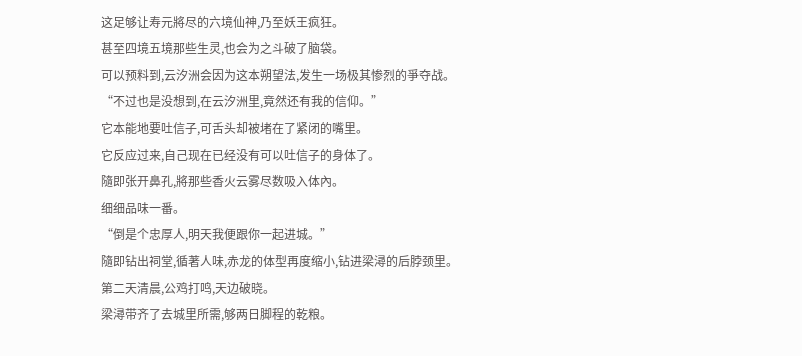这足够让寿元將尽的六境仙神,乃至妖王疯狂。
甚至四境五境那些生灵,也会为之斗破了脑袋。
可以预料到,云汐洲会因为这本朔望法,发生一场极其惨烈的爭夺战。
“不过也是没想到,在云汐洲里,竟然还有我的信仰。”
它本能地要吐信子,可舌头却被堵在了紧闭的嘴里。
它反应过来,自己现在已经没有可以吐信子的身体了。
隨即张开鼻孔,將那些香火云雾尽数吸入体內。
细细品味一番。
“倒是个忠厚人,明天我便跟你一起进城。”
隨即钻出祠堂,循著人味,赤龙的体型再度缩小,钻进梁潯的后脖颈里。
第二天清晨,公鸡打鸣,天边破晓。
梁潯带齐了去城里所需,够两日脚程的乾粮。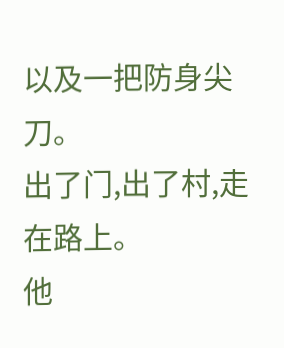以及一把防身尖刀。
出了门,出了村,走在路上。
他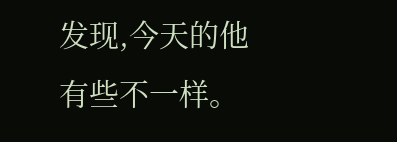发现,今天的他有些不一样。